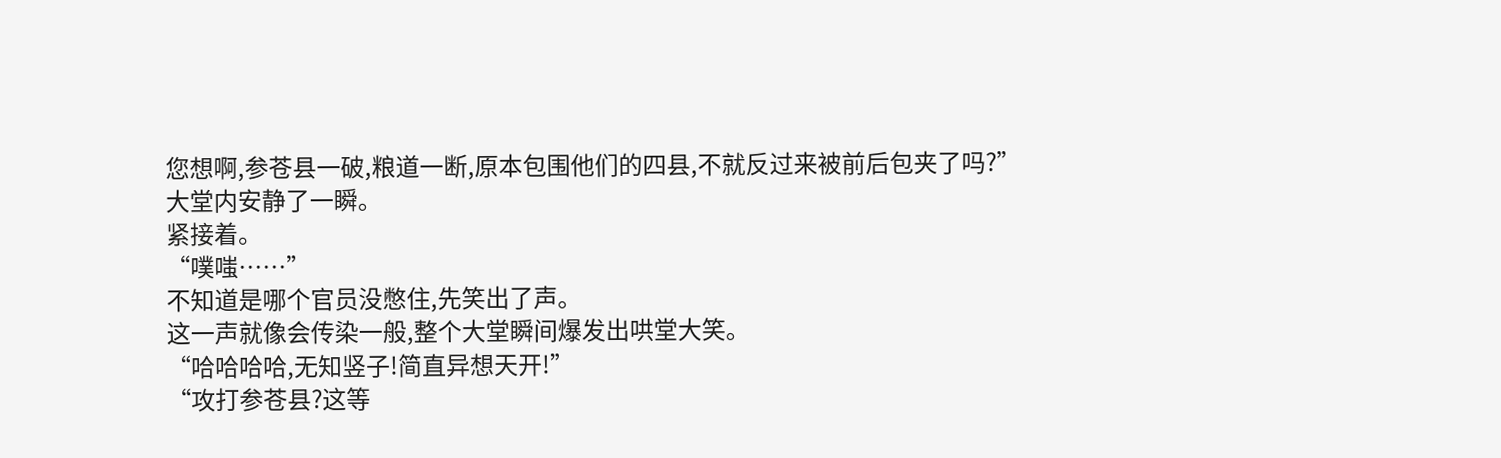您想啊,参苍县一破,粮道一断,原本包围他们的四县,不就反过来被前后包夹了吗?”
大堂内安静了一瞬。
紧接着。
“噗嗤……”
不知道是哪个官员没憋住,先笑出了声。
这一声就像会传染一般,整个大堂瞬间爆发出哄堂大笑。
“哈哈哈哈,无知竖子!简直异想天开!”
“攻打参苍县?这等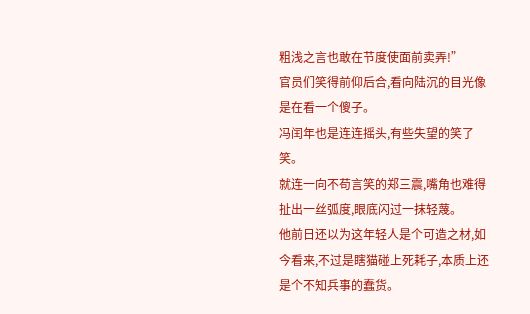粗浅之言也敢在节度使面前卖弄!”
官员们笑得前仰后合,看向陆沉的目光像是在看一个傻子。
冯闰年也是连连摇头,有些失望的笑了笑。
就连一向不苟言笑的郑三震,嘴角也难得扯出一丝弧度,眼底闪过一抹轻蔑。
他前日还以为这年轻人是个可造之材,如今看来,不过是瞎猫碰上死耗子,本质上还是个不知兵事的蠢货。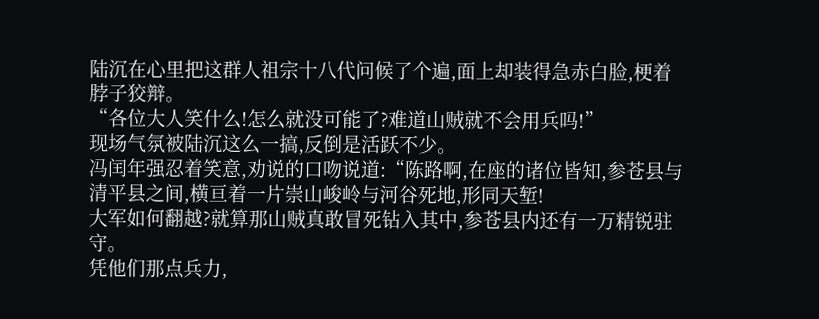陆沉在心里把这群人祖宗十八代问候了个遍,面上却装得急赤白脸,梗着脖子狡辩。
“各位大人笑什么!怎么就没可能了?难道山贼就不会用兵吗!”
现场气氛被陆沉这么一搞,反倒是活跃不少。
冯闰年强忍着笑意,劝说的口吻说道:“陈路啊,在座的诸位皆知,参苍县与清平县之间,横亘着一片崇山峻岭与河谷死地,形同天堑!
大军如何翻越?就算那山贼真敢冒死钻入其中,参苍县内还有一万精锐驻守。
凭他们那点兵力,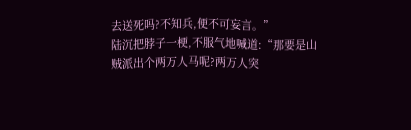去送死吗?不知兵,便不可妄言。”
陆沉把脖子一梗,不服气地喊道:“那要是山贼派出个两万人马呢?两万人突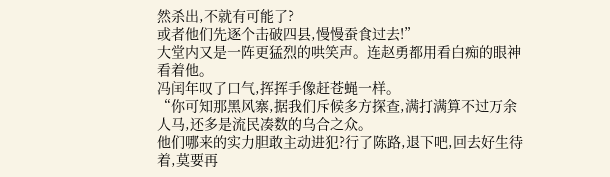然杀出,不就有可能了?
或者他们先逐个击破四县,慢慢蚕食过去!”
大堂内又是一阵更猛烈的哄笑声。连赵勇都用看白痴的眼神看着他。
冯闰年叹了口气,挥挥手像赶苍蝇一样。
“你可知那黑风寨,据我们斥候多方探查,满打满算不过万余人马,还多是流民凑数的乌合之众。
他们哪来的实力胆敢主动进犯?行了陈路,退下吧,回去好生待着,莫要再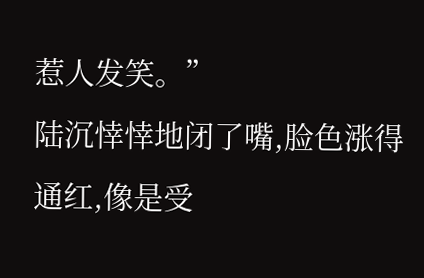惹人发笑。”
陆沉悻悻地闭了嘴,脸色涨得通红,像是受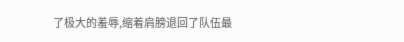了极大的羞辱,缩着肩膀退回了队伍最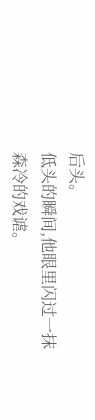后头。
低头的瞬间,他眼里闪过一抹森冷的戏谑。